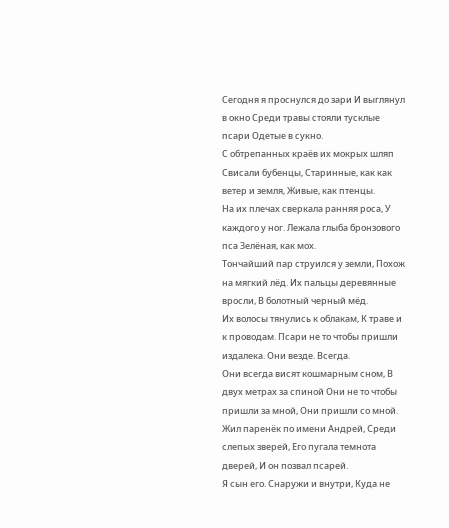Сегодня я проснулся до зари И выглянул в окно Среди травы стояли тусклые псари Одетые в сукно.
С обтрепанных краёв их мокрых шляп Свисали бубенцы, Старинные, как как ветер и земля, Живые, как птенцы.
На их плечах сверкала ранняя роса, У каждого у ног. Лежала глыба бронзового пса Зелёная, как мох.
Тончайший пар струился у земли, Похож на мягкий лёд. Их пальцы деревянные вросли, В болотный черный мёд.
Их волосы тянулись к облакам, К траве и к проводам. Псари не то чтобы пришли издалека. Они везде. Всегда.
Они всегда висят кошмарным сном, В двух метрах за спиной Они не то чтобы пришли за мной, Они пришли со мной.
Жил паренёк по имени Андрей, Среди слепых зверей, Его пугала темнота дверей, И он позвал псарей.
Я сын его. Снаружи и внутри, Куда не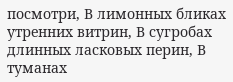посмотри, В лимонных бликах утренних витрин, В сугробах длинных ласковых перин, В туманах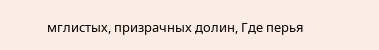мглистых, призрачных долин, Где перья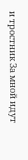и тростник За мной идут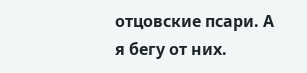отцовские псари. А я бегу от них.